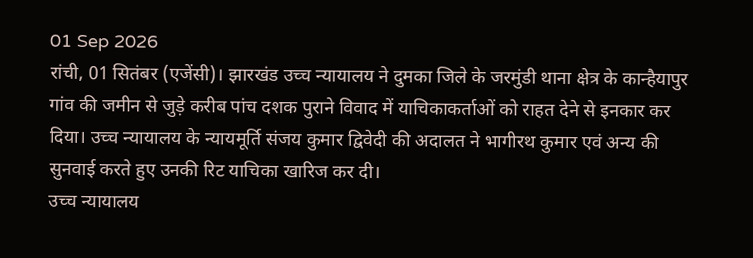01 Sep 2026
रांची, 01 सितंबर (एजेंसी)। झारखंड उच्च न्यायालय ने दुमका जिले के जरमुंडी थाना क्षेत्र के कान्हैयापुर गांव की जमीन से जुड़े करीब पांच दशक पुराने विवाद में याचिकाकर्ताओं को राहत देने से इनकार कर दिया। उच्च न्यायालय के न्यायमूर्ति संजय कुमार द्विवेदी की अदालत ने भागीरथ कुमार एवं अन्य की सुनवाई करते हुए उनकी रिट याचिका खारिज कर दी।
उच्च न्यायालय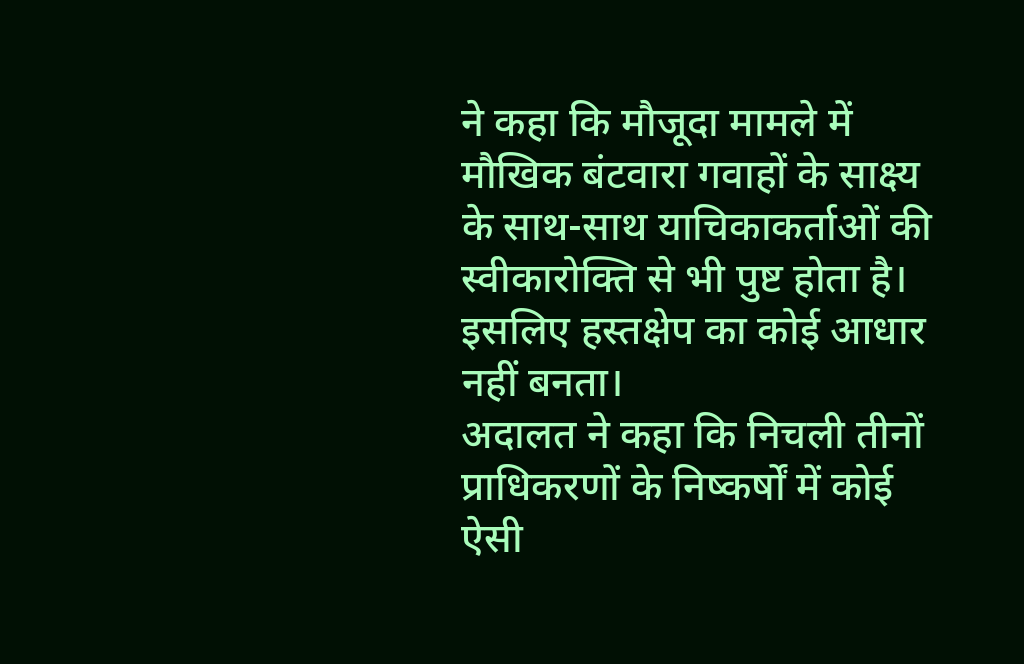ने कहा कि मौजूदा मामले में मौखिक बंटवारा गवाहों के साक्ष्य के साथ-साथ याचिकाकर्ताओं की स्वीकारोक्ति से भी पुष्ट होता है। इसलिए हस्तक्षेप का कोई आधार नहीं बनता।
अदालत ने कहा कि निचली तीनों प्राधिकरणों के निष्कर्षों में कोई ऐसी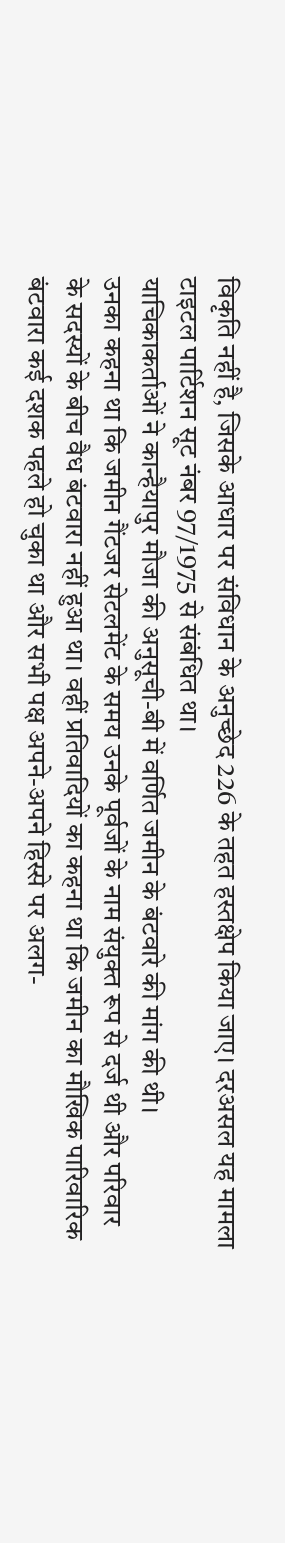विकृति नहीं है, जिसके आधार पर संविधान के अनुच्छेद 226 के तहत हस्तक्षेप किया जाए। दरअसल यह मामला टाइटल पार्टिशन सूट नंबर 97/1975 से संबंधित था।
याचिकाकर्ताओं ने कान्हैयापुर मौजा की अनुसूची-बी में वर्णित जमीन के बंटवारे की मांग की थी।
उनका कहना था कि जमीन गैंटजर सेटलमेंट के समय उनके पूर्वजों के नाम संयुक्त रूप से दर्ज थी और परिवार के सदस्यों के बीच वैध बंटवारा नहीं हुआ था। वहीं प्रतिवादियों का कहना था कि जमीन का मौखिक पारिवारिक बंटवारा कई दशक पहले हो चुका था और सभी पक्ष अपने-अपने हिस्से पर अलग-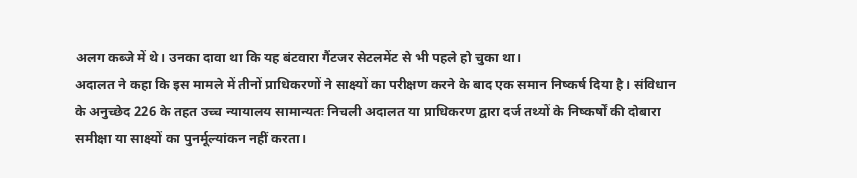अलग कब्जे में थे। उनका दावा था कि यह बंटवारा गैंटजर सेटलमेंट से भी पहले हो चुका था।
अदालत ने कहा कि इस मामले में तीनों प्राधिकरणों ने साक्ष्यों का परीक्षण करने के बाद एक समान निष्कर्ष दिया है। संविधान के अनुच्छेद 226 के तहत उच्च न्यायालय सामान्यतः निचली अदालत या प्राधिकरण द्वारा दर्ज तथ्यों के निष्कर्षों की दोबारा समीक्षा या साक्ष्यों का पुनर्मूल्यांकन नहीं करता।